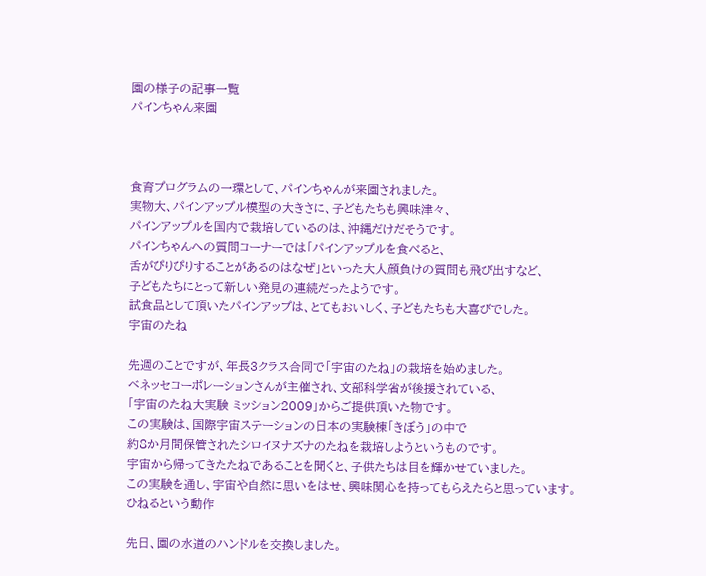園の様子の記事一覧
パインちゃん来園



食育プログラムの一環として、パインちゃんが来園されました。
実物大、パインアップル模型の大きさに、子どもたちも興味津々、
パインアップルを国内で栽培しているのは、沖縄だけだそうです。
パインちゃんへの質問コーナーでは「パインアップルを食べると、
舌がぴりぴりすることがあるのはなぜ」といった大人顔負けの質問も飛び出すなど、
子どもたちにとって新しい発見の連続だったようです。
試食品として頂いたパインアップは、とてもおいしく、子どもたちも大喜びでした。
宇宙のたね

先週のことですが、年長3クラス合同で「宇宙のたね」の栽培を始めました。
ベネッセコーポレーションさんが主催され、文部科学省が後援されている、
「宇宙のたね大実験 ミッション2009」からご提供頂いた物です。
この実験は、国際宇宙ステーションの日本の実験棟「きぼう」の中で
約8か月間保管されたシロイヌナズナのたねを栽培しようというものです。
宇宙から帰ってきたたねであることを聞くと、子供たちは目を輝かせていました。
この実験を通し、宇宙や自然に思いをはせ、興味関心を持ってもらえたらと思っています。
ひねるという動作

先日、園の水道のハンドルを交換しました。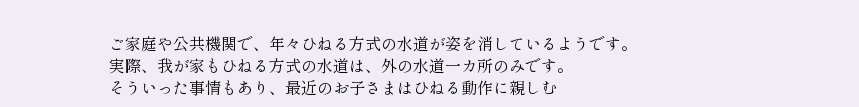ご家庭や公共機関で、年々ひねる方式の水道が姿を消しているようです。
実際、我が家もひねる方式の水道は、外の水道一カ所のみです。
そういった事情もあり、最近のお子さまはひねる動作に親しむ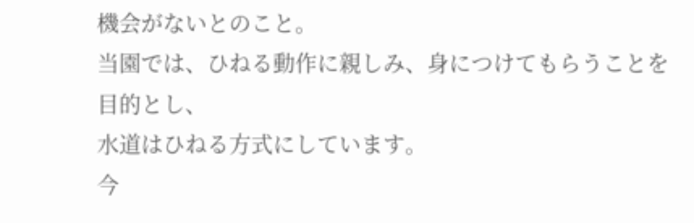機会がないとのこと。
当園では、ひねる動作に親しみ、身につけてもらうことを目的とし、
水道はひねる方式にしています。
今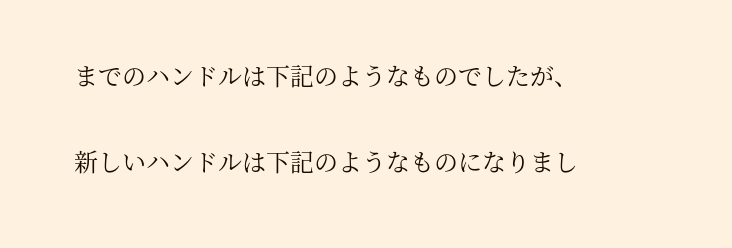までのハンドルは下記のようなものでしたが、

新しいハンドルは下記のようなものになりまし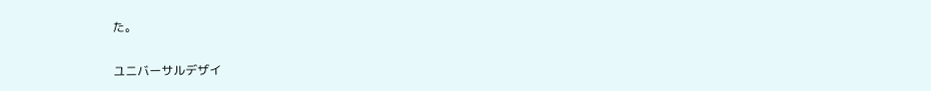た。

ユニバーサルデザイ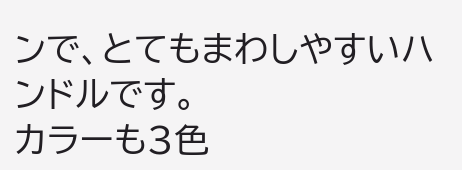ンで、とてもまわしやすいハンドルです。
カラーも3色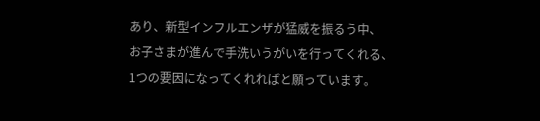あり、新型インフルエンザが猛威を振るう中、
お子さまが進んで手洗いうがいを行ってくれる、1つの要因になってくれればと願っています。